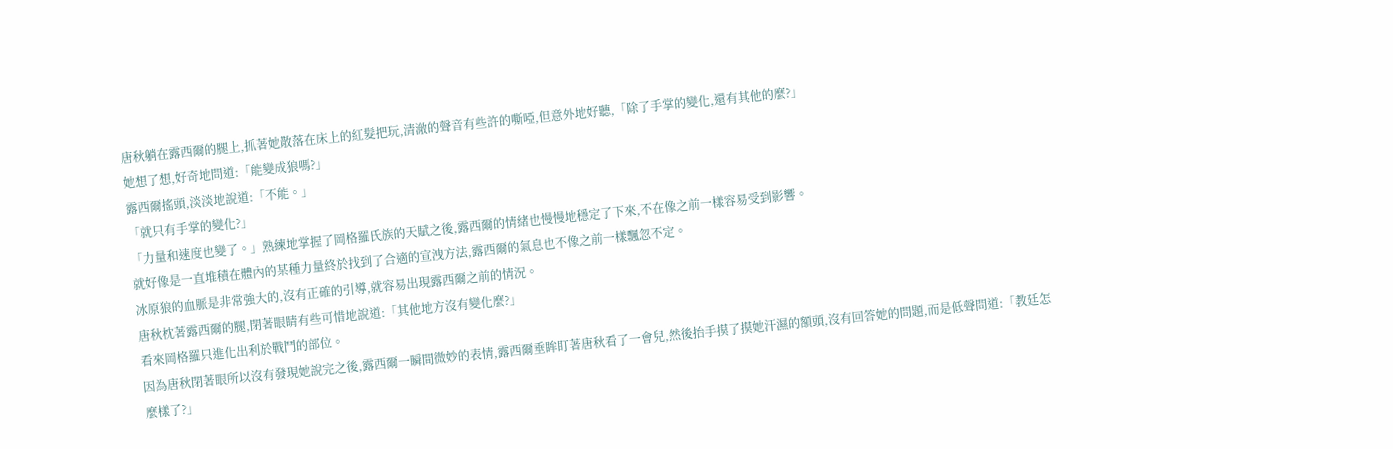唐秋躺在露西爾的腿上,抓著她散落在床上的紅髮把玩,清澈的聲音有些許的嘶啞,但意外地好聽,「除了手掌的變化,還有其他的麼?」
她想了想,好奇地問道:「能變成狼嗎?」
露西爾搖頭,淡淡地說道:「不能。」
「就只有手掌的變化?」
「力量和速度也變了。」熟練地掌握了岡格羅氏族的天賦之後,露西爾的情緒也慢慢地穩定了下來,不在像之前一樣容易受到影響。
就好像是一直堆積在體內的某種力量終於找到了合適的宣洩方法,露西爾的氣息也不像之前一樣飄忽不定。
冰原狼的血脈是非常強大的,沒有正確的引導,就容易出現露西爾之前的情況。
唐秋枕著露西爾的腿,閉著眼睛有些可惜地說道:「其他地方沒有變化麼?」
看來岡格羅只進化出利於戰鬥的部位。
因為唐秋閉著眼所以沒有發現她說完之後,露西爾一瞬間微妙的表情,露西爾垂眸盯著唐秋看了一會兒,然後抬手摸了摸她汗濕的額頭,沒有回答她的問題,而是低聲問道:「教廷怎麼樣了?」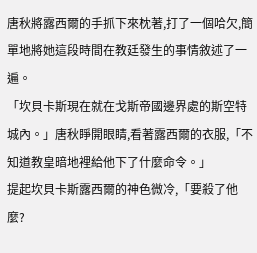唐秋將露西爾的手抓下來枕著,打了一個哈欠,簡單地將她這段時間在教廷發生的事情敘述了一遍。
「坎貝卡斯現在就在戈斯帝國邊界處的斯空特城內。」唐秋睜開眼睛,看著露西爾的衣服,「不知道教皇暗地裡給他下了什麼命令。」
提起坎貝卡斯露西爾的神色微冷,「要殺了他麼?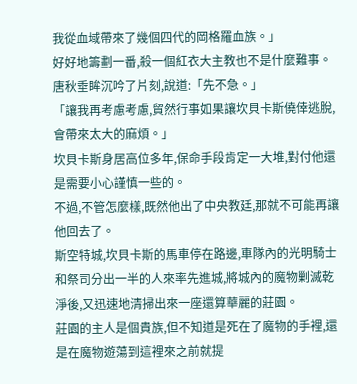我從血域帶來了幾個四代的岡格羅血族。」
好好地籌劃一番,殺一個紅衣大主教也不是什麼難事。
唐秋垂眸沉吟了片刻,說道:「先不急。」
「讓我再考慮考慮,貿然行事如果讓坎貝卡斯僥倖逃脫,會帶來太大的麻煩。」
坎貝卡斯身居高位多年,保命手段肯定一大堆,對付他還是需要小心謹慎一些的。
不過,不管怎麼樣,既然他出了中央教廷,那就不可能再讓他回去了。
斯空特城,坎貝卡斯的馬車停在路邊,車隊內的光明騎士和祭司分出一半的人來率先進城,將城內的魔物剿滅乾淨後,又迅速地清掃出來一座還算華麗的莊園。
莊園的主人是個貴族,但不知道是死在了魔物的手裡,還是在魔物遊蕩到這裡來之前就提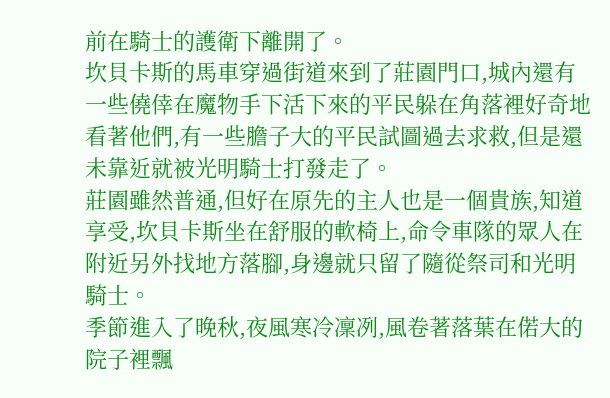前在騎士的護衛下離開了。
坎貝卡斯的馬車穿過街道來到了莊園門口,城內還有一些僥倖在魔物手下活下來的平民躲在角落裡好奇地看著他們,有一些膽子大的平民試圖過去求救,但是還未靠近就被光明騎士打發走了。
莊園雖然普通,但好在原先的主人也是一個貴族,知道享受,坎貝卡斯坐在舒服的軟椅上,命令車隊的眾人在附近另外找地方落腳,身邊就只留了隨從祭司和光明騎士。
季節進入了晚秋,夜風寒冷凜冽,風卷著落葉在偌大的院子裡飄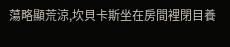蕩略顯荒涼,坎貝卡斯坐在房間裡閉目養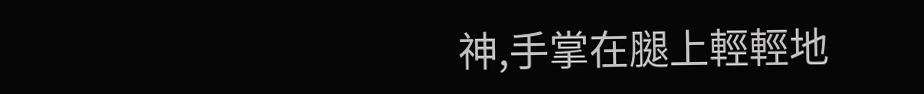神,手掌在腿上輕輕地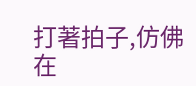打著拍子,仿佛在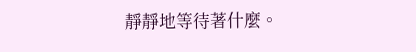靜靜地等待著什麼。